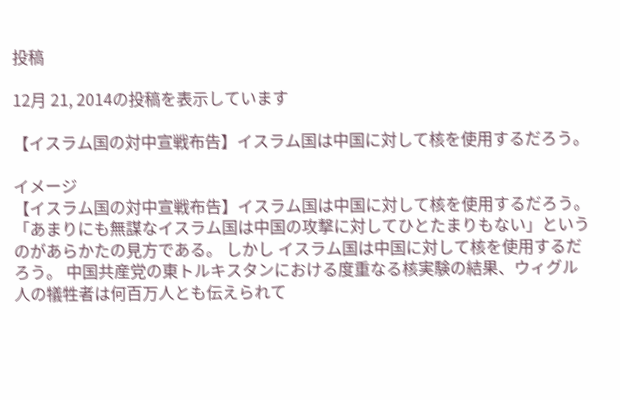投稿

12月 21, 2014の投稿を表示しています

【イスラム国の対中宣戦布告】イスラム国は中国に対して核を使用するだろう。

イメージ
【イスラム国の対中宣戦布告】イスラム国は中国に対して核を使用するだろう。 「あまりにも無謀なイスラム国は中国の攻撃に対してひとたまりもない」というのがあらかたの見方である。 しかし イスラム国は中国に対して核を使用するだろう。 中国共産党の東トルキスタンにおける度重なる核実験の結果、ウィグル人の犠牲者は何百万人とも伝えられて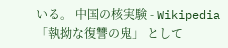いる。 中国の核実験 - Wikipedia 「執拗な復讐の鬼」 として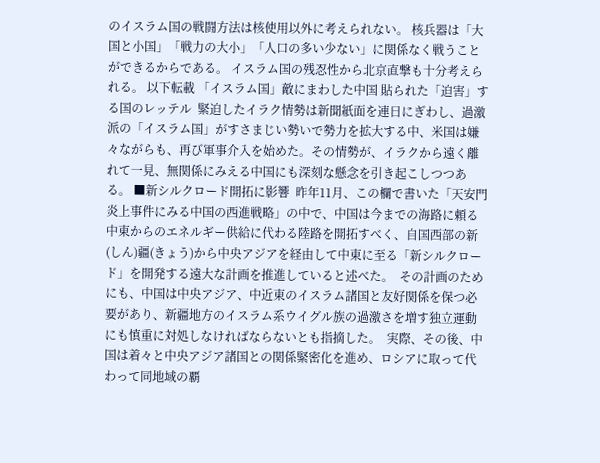のイスラム国の戦闘方法は核使用以外に考えられない。 核兵器は「大国と小国」「戦力の大小」「人口の多い少ない」に関係なく戦うことができるからである。 イスラム国の残忍性から北京直撃も十分考えられる。 以下転載 「イスラム国」敵にまわした中国 貼られた「迫害」する国のレッテル  緊迫したイラク情勢は新聞紙面を連日にぎわし、過激派の「イスラム国」がすさまじい勢いで勢力を拡大する中、米国は嫌々ながらも、再び軍事介入を始めた。その情勢が、イラクから遠く離れて一見、無関係にみえる中国にも深刻な懸念を引き起こしつつある。 ■新シルクロード開拓に影響  昨年11月、この欄で書いた「天安門炎上事件にみる中国の西進戦略」の中で、中国は今までの海路に頼る中東からのエネルギー供給に代わる陸路を開拓すべく、自国西部の新(しん)疆(きょう)から中央アジアを経由して中東に至る「新シルクロード」を開発する遠大な計画を推進していると述べた。  その計画のためにも、中国は中央アジア、中近東のイスラム諸国と友好関係を保つ必要があり、新疆地方のイスラム系ウイグル族の過激さを増す独立運動にも慎重に対処しなければならないとも指摘した。  実際、その後、中国は着々と中央アジア諸国との関係緊密化を進め、ロシアに取って代わって同地域の覇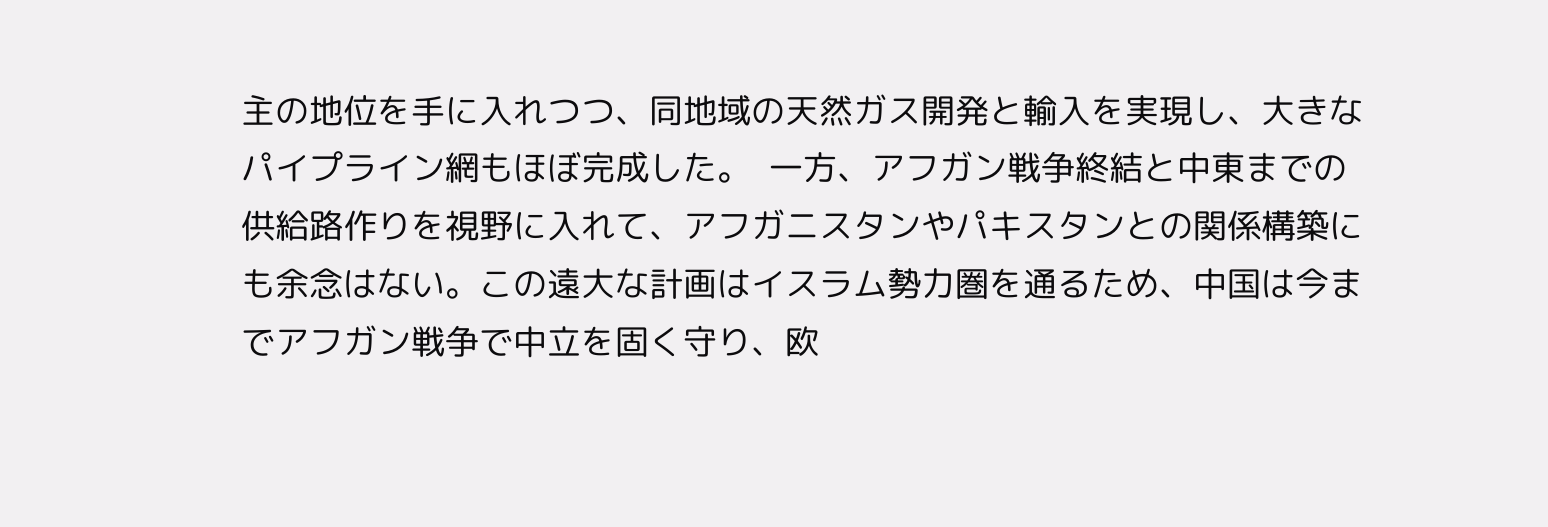主の地位を手に入れつつ、同地域の天然ガス開発と輸入を実現し、大きなパイプライン網もほぼ完成した。  一方、アフガン戦争終結と中東までの供給路作りを視野に入れて、アフガニスタンやパキスタンとの関係構築にも余念はない。この遠大な計画はイスラム勢力圏を通るため、中国は今までアフガン戦争で中立を固く守り、欧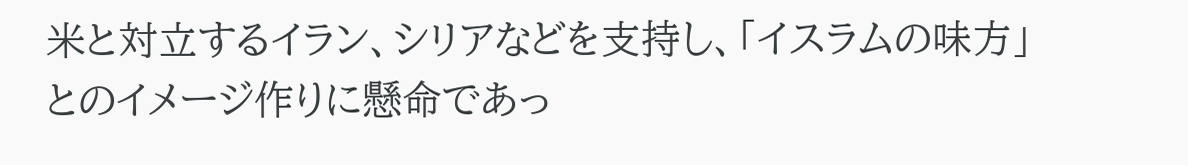米と対立するイラン、シリアなどを支持し、「イスラムの味方」とのイメージ作りに懸命であっ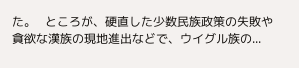た。   ところが、硬直した少数民族政策の失敗や貪欲な漢族の現地進出などで、ウイグル族の...